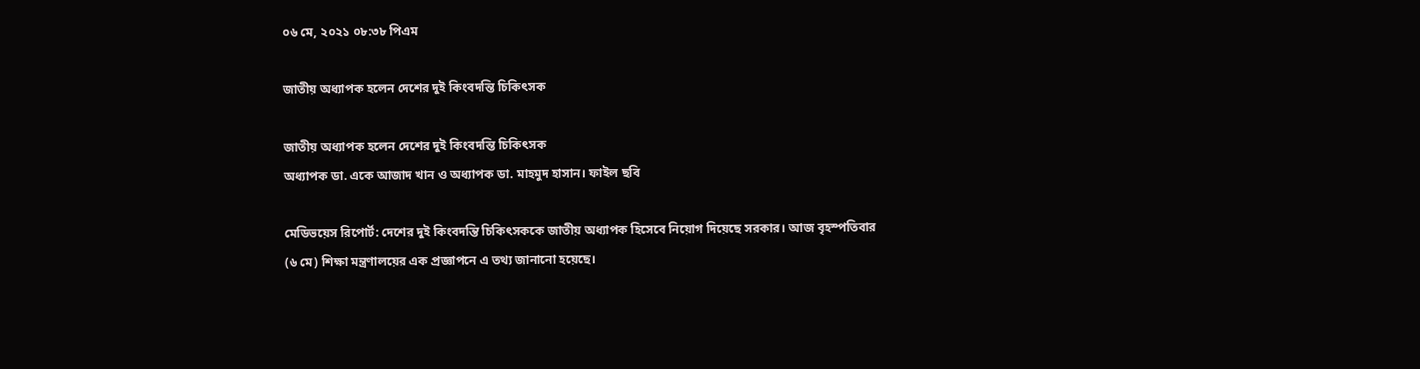০৬ মে, ২০২১ ০৮:৩৮ পিএম

জাতীয় অধ্যাপক হলেন দেশের দুই কিংবদন্তি চিকিৎসক

জাতীয় অধ্যাপক হলেন দেশের দুই কিংবদন্তি চিকিৎসক
অধ্যাপক ডা. একে আজাদ খান ও অধ্যাপক ডা. মাহমুদ হাসান। ফাইল ছবি

মেডিভয়েস রিপোর্ট: দেশের দুই কিংবদন্তি চিকিৎসককে জাতীয় অধ্যাপক হিসেবে নিয়োগ দিয়েছে সরকার। আজ বৃহস্পতিবার (৬ মে) শিক্ষা মন্ত্রণালয়ের এক প্রজ্ঞাপনে এ তথ্য জানানো হয়েছে।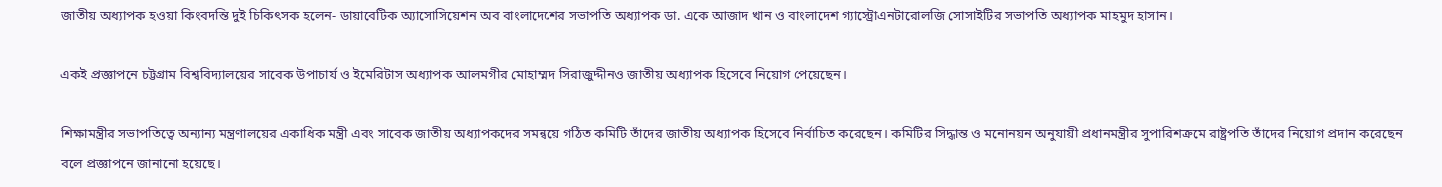জাতীয় অধ্যাপক হওয়া কিংবদন্তি দুই চিকিৎসক হলেন- ডায়াবেটিক অ্যাসোসিয়েশন অব বাংলাদেশের সভাপতি অধ্যাপক ডা. একে আজাদ খান ও বাংলাদেশ গ্যাস্ট্রোএনটারোলজি সোসাইটির সভাপতি অধ্যাপক মাহমুদ হাসান।

একই প্রজ্ঞাপনে চট্টগ্রাম বিশ্ববিদ্যালয়ের সাবেক উপাচার্য ও ইমেরিটাস অধ্যাপক আলমগীর মোহাম্মদ সিরাজুদ্দীনও জাতীয় অধ্যাপক হিসেবে নিয়োগ পেয়েছেন।

শিক্ষামন্ত্রীর সভাপতিত্বে অন্যান্য মন্ত্রণালয়ের একাধিক মন্ত্রী এবং সাবেক জাতীয় অধ্যাপকদের সমন্বয়ে গঠিত কমিটি তাঁদের জাতীয় অধ্যাপক হিসেবে নির্বাচিত করেছেন। কমিটির সিদ্ধান্ত ও মনোনয়ন অনুযায়ী প্রধানমন্ত্রীর সুপারিশক্রমে রাষ্ট্রপতি তাঁদের নিয়োগ প্রদান করেছেন বলে প্রজ্ঞাপনে জানানো হয়েছে।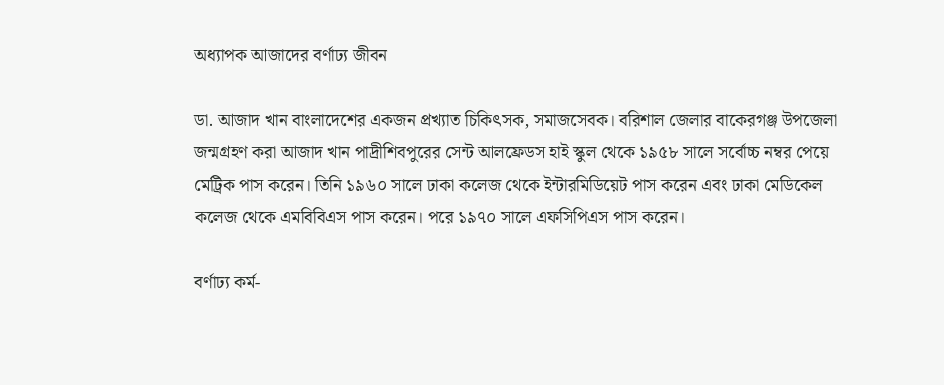অধ্যাপক আজাদের বর্ণাঢ্য জীবন

ডা. আজাদ খান বাংলাদেশের একজন প্রখ্যাত চিকিৎসক, সমাজসেবক। বরিশাল জেলার বাকেরগঞ্জ উপজেলা জন্মগ্রহণ করা আজাদ খান পাদ্রীশিবপুরের সেন্ট আলফ্রেডস হাই স্কুল থেকে ১৯৫৮ সালে সর্বোচ্চ নম্বর পেয়ে মেট্রিক পাস করেন। তিনি ১৯৬০ সালে ঢাকা কলেজ থেকে ইন্টারমিডিয়েট পাস করেন এবং ঢাকা মেডিকেল কলেজ থেকে এমবিবিএস পাস করেন। পরে ১৯৭০ সালে এফসিপিএস পাস করেন।

বর্ণাঢ্য কর্ম-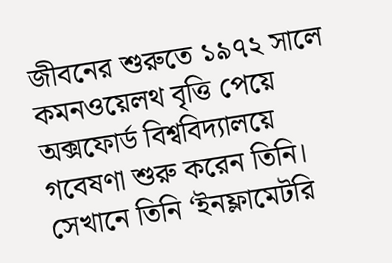জীবনের শুরুতে ১৯৭২ সালে কমনওয়েলথ বৃত্তি পেয়ে অক্সফোর্ড বিশ্ববিদ্যালয়ে গবেষণা শুরু করেন তিনি। সেখানে তিনি ‘ইনফ্লামেটরি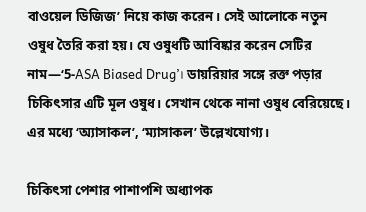বাওয়েল ডিজিজ’ নিয়ে কাজ করেন। সেই আলোকে নতুন ওষুধ তৈরি করা হয়। যে ওষুধটি আবিষ্কার করেন সেটির নাম—‘5-ASA Biased Drug’। ডায়রিয়ার সঙ্গে রক্ত পড়ার চিকিৎসার এটি মূল ওষুধ। সেখান থেকে নানা ওষুধ বেরিয়েছে। এর মধ্যে ‘অ্যাসাকল’, ‘ম্যাসাকল’ উল্লেখযোগ্য।

চিকিৎসা পেশার পাশাপশি অধ্যাপক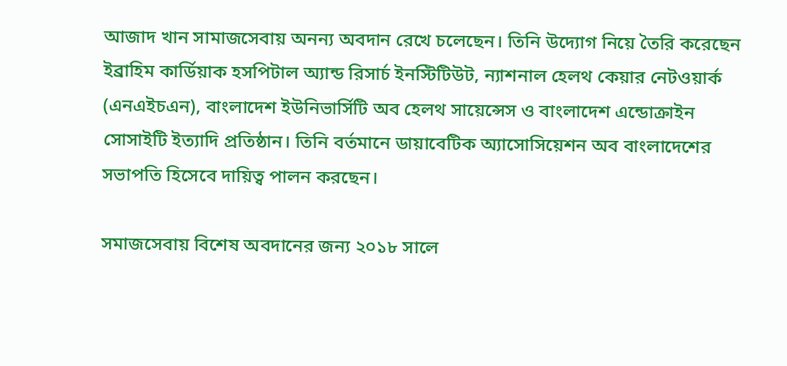আজাদ খান সামাজসেবায় অনন্য অবদান রেখে চলেছেন। তিনি উদ্যোগ নিয়ে তৈরি করেছেন ইব্রাহিম কার্ডিয়াক হসপিটাল অ্যান্ড রিসার্চ ইনস্টিটিউট, ন্যাশনাল হেলথ কেয়ার নেটওয়ার্ক (এনএইচএন), বাংলাদেশ ইউনিভার্সিটি অব হেলথ সায়েন্সেস ও বাংলাদেশ এন্ডোক্রাইন সোসাইটি ইত্যাদি প্রতিষ্ঠান। তিনি বর্তমানে ডায়াবেটিক অ্যাসোসিয়েশন অব বাংলাদেশের সভাপতি হিসেবে দায়িত্ব পালন করছেন।

সমাজসেবায় বিশেষ অবদানের জন্য ২০১৮ সালে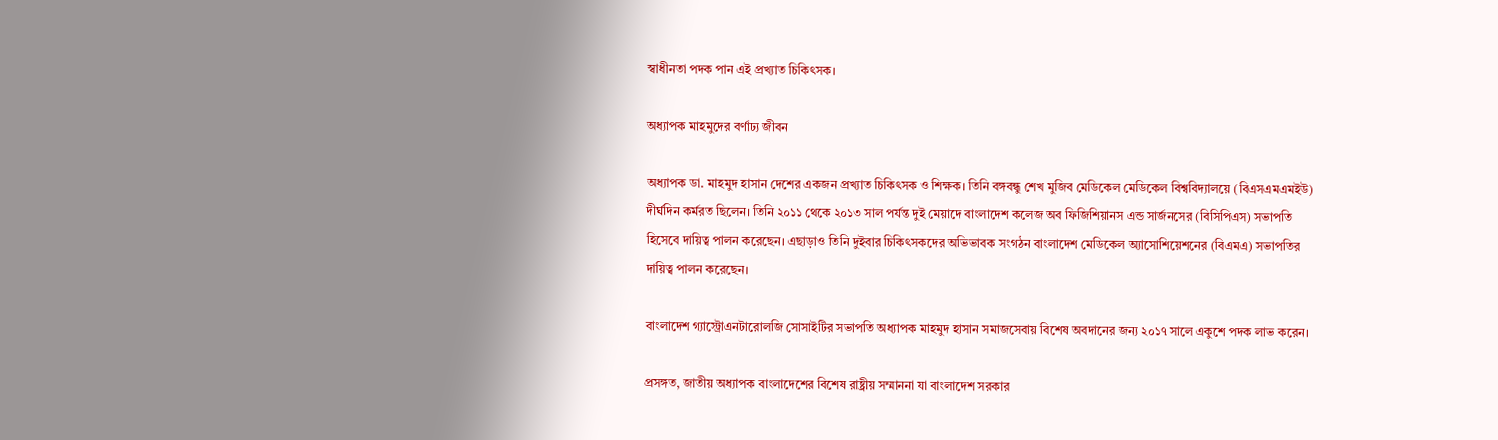স্বাধীনতা পদক পান এই প্রখ্যাত চিকিৎসক।

অধ্যাপক মাহমুদের বর্ণাঢ্য জীবন

অধ্যাপক ডা. মাহমুদ হাসান দেশের একজন প্রখ্যাত চিকিৎসক ও শিক্ষক। তিনি বঙ্গবন্ধু শেখ মুজিব মেডিকেল মেডিকেল বিশ্ববিদ্যালয়ে (বিএসএমএমইউ) দীর্ঘদিন কর্মরত ছিলেন। তিনি ২০১১ থেকে ২০১৩ সাল পর্যন্ত দুই মেয়াদে বাংলাদেশ কলেজ অব ফিজিশিয়ানস এন্ড সার্জনসের (বিসিপিএস) সভাপতি হিসেবে দায়িত্ব পালন করেছেন। এছাড়াও তিনি দুইবার চিকিৎসকদের অভিভাবক সংগঠন বাংলাদেশ মেডিকেল অ্যাসোশিয়েশনের (বিএমএ) সভাপতির দায়িত্ব পালন করেছেন।

বাংলাদেশ গ্যাস্ট্রোএনটারোলজি সোসাইটির সভাপতি অধ্যাপক মাহমুদ হাসান সমাজসেবায় বিশেষ অবদানের জন্য ২০১৭ সালে একুশে পদক লাভ করেন।

প্রসঙ্গত, জাতীয় অধ্যাপক বাংলাদেশের বিশেষ রাষ্ট্রীয় সম্মাননা যা বাংলাদেশ সরকার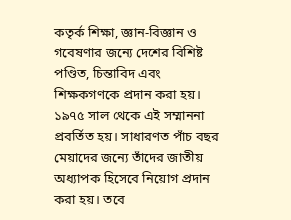কতৃর্ক শিক্ষা, জ্ঞান-বিজ্ঞান ও গবেষণার জন্যে দেশের বিশিষ্ট পণ্ডিত, চিন্তাবিদ এবং শিক্ষকগণকে প্রদান করা হয়। ১৯৭৫ সাল থেকে এই সম্মাননা প্রবর্তিত হয়। সাধারণত পাঁচ বছর মেয়াদের জন্যে তাঁদের জাতীয় অধ্যাপক হিসেবে নিয়োগ প্রদান করা হয়। তবে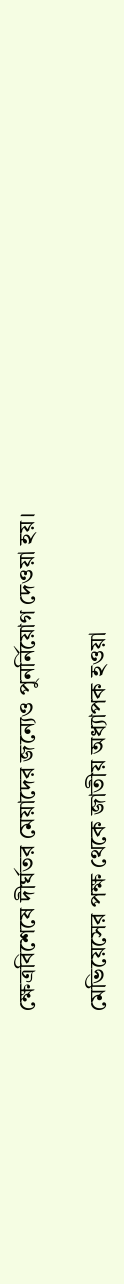ক্ষেত্রবিশেষে দীর্ঘতর মেয়াদের জন্যেও পুনর্নিয়োগ দেওয়া হয়।

মেভিয়েসের পক্ষ থেকে জাতীয় অধ্যাপক হওয়া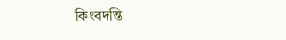কিংবদন্তি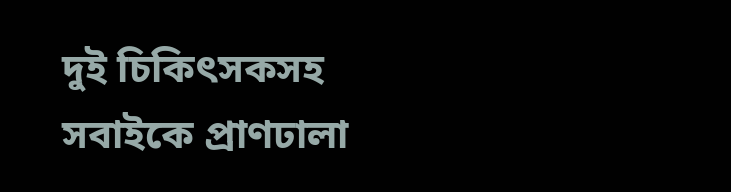দুই চিকিৎসকসহ সবাইকে প্রাণঢালা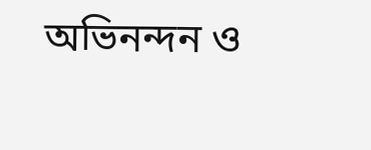অভিনন্দন ও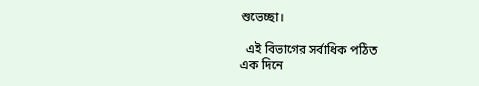শুভেচ্ছা।

  এই বিভাগের সর্বাধিক পঠিত
এক দিনে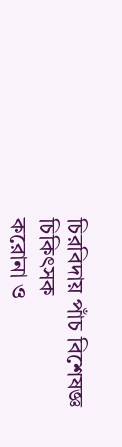চিরবিদায় পাঁচ বিশেষজ্ঞ চিকিৎসক
করোনা ও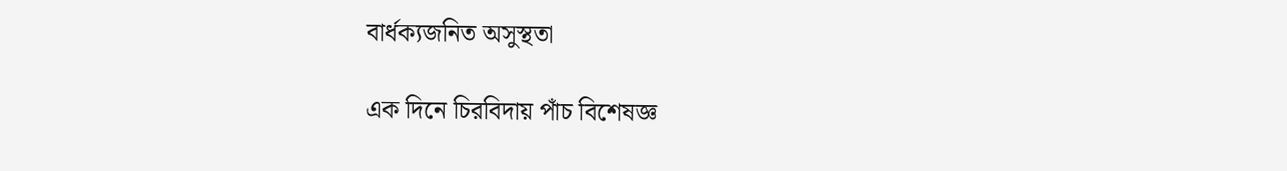বার্ধক্যজনিত অসুস্থতা

এক দিনে চিরবিদায় পাঁচ বিশেষজ্ঞ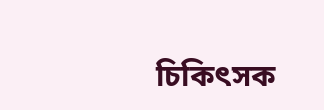চিকিৎসক